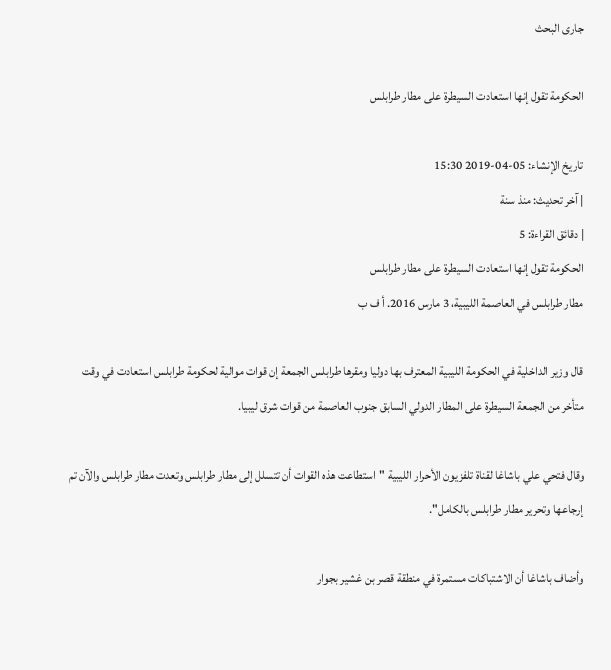جارى البحث

الحكومة تقول إنها استعادت السيطرة على مطار طرابلس

تاريخ الإنشاء: 05-04-2019 15:30
| آخر تحديث: منذ سنة
| دقائق القراءة: 5
الحكومة تقول إنها استعادت السيطرة على مطار طرابلس
مطار طرابلس في العاصمة الليبية، 3 مارس 2016. أ ف ب

قال وزير الداخلية في الحكومة الليبية المعترف بها دوليا ومقرها طرابلس الجمعة إن قوات موالية لحكومة طرابلس استعادت في وقت متأخر من الجمعة السيطرة على المطار الدولي السابق جنوب العاصمة من قوات شرق ليبيا.

وقال فتحي علي باشاغا لقناة تلفزيون الأحرار الليبية "استطاعت هذه القوات أن تتسلل إلى مطار طرابلس وتعدت مطار طرابلس والآن تم إرجاعها وتحرير مطار طرابلس بالكامل".

وأضاف باشاغا أن الاشتباكات مستمرة في منطقة قصر بن غشير بجوار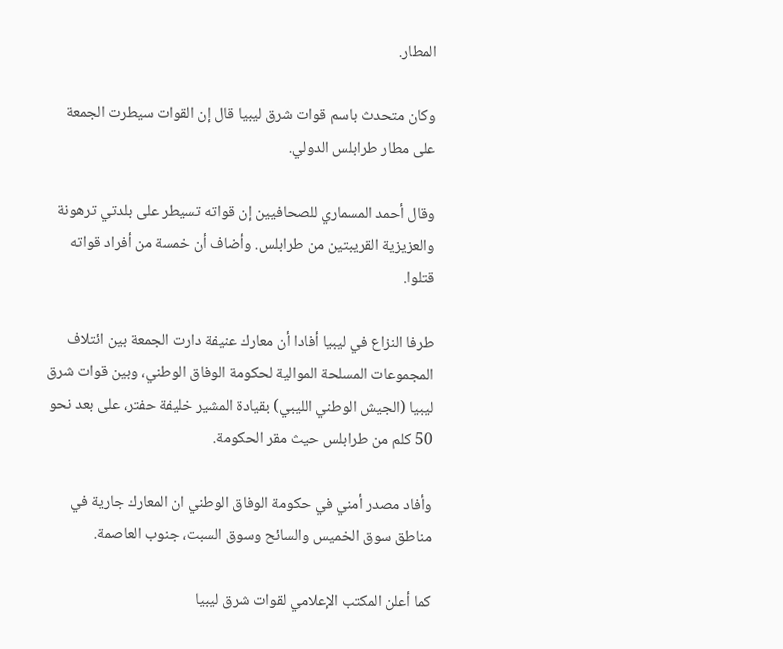المطار.

وكان متحدث باسم قوات شرق ليبيا قال إن القوات سيطرت الجمعة على مطار طرابلس الدولي.

وقال أحمد المسماري للصحافيين إن قواته تسيطر على بلدتي ترهونة والعزيزية القريبتين من طرابلس. وأضاف أن خمسة من أفراد قواته قتلوا.

طرفا النزاع في ليبيا أفادا أن معارك عنيفة دارت الجمعة بين ائتلاف المجموعات المسلحة الموالية لحكومة الوفاق الوطني، وبين قوات شرق ليبيا (الجيش الوطني الليبي) بقيادة المشير خليفة حفتر، على بعد نحو 50 كلم من طرابلس حيث مقر الحكومة.

وأفاد مصدر أمني في حكومة الوفاق الوطني ان المعارك جارية في مناطق سوق الخميس والسائح وسوق السبت، جنوب العاصمة.

كما أعلن المكتب الإعلامي لقوات شرق ليبيا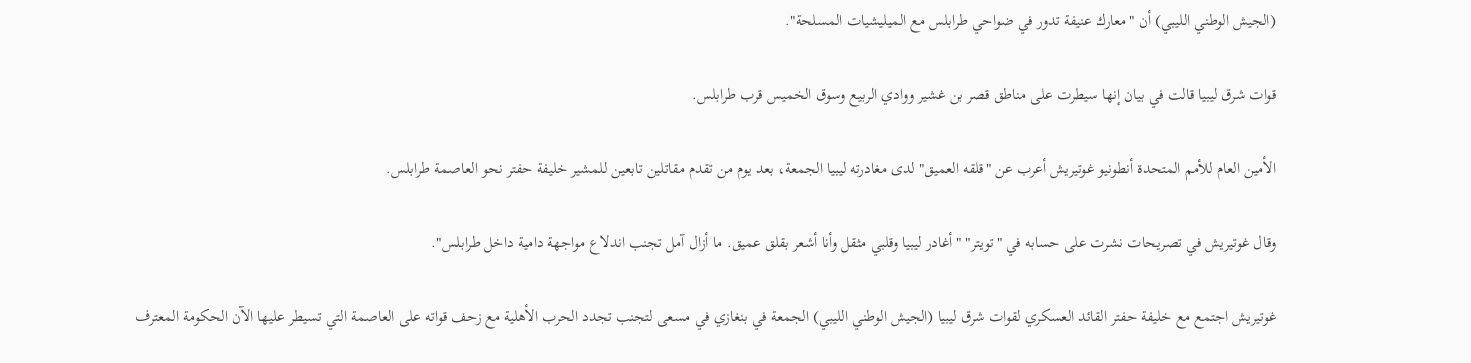(الجيش الوطني الليبي) أن "معارك عنيفة تدور في ضواحي طرابلس مع الميليشيات المسلحة".

قوات شرق ليبيا قالت في بيان إنها سيطرت على مناطق قصر بن غشير ووادي الربيع وسوق الخميس قرب طرابلس.

الأمين العام للأمم المتحدة أنطونيو غوتيريش أعرب عن "قلقه العميق" لدى مغادرته ليبيا الجمعة، بعد يوم من تقدم مقاتلين تابعين للمشير خليفة حفتر نحو العاصمة طرابلس.

وقال غوتيريش في تصريحات نشرت على حسابه في "تويتر" "أغادر ليبيا وقلبي مثقل وأنا أشعر بقلق عميق. ما أزال آمل تجنب اندلاع مواجهة دامية داخل طرابلس".

غوتيريش اجتمع مع خليفة حفتر القائد العسكري لقوات شرق ليبيا (الجيش الوطني الليبي) الجمعة في بنغازي في مسعى لتجنب تجدد الحرب الأهلية مع زحف قواته على العاصمة التي تسيطر عليها الآن الحكومة المعترف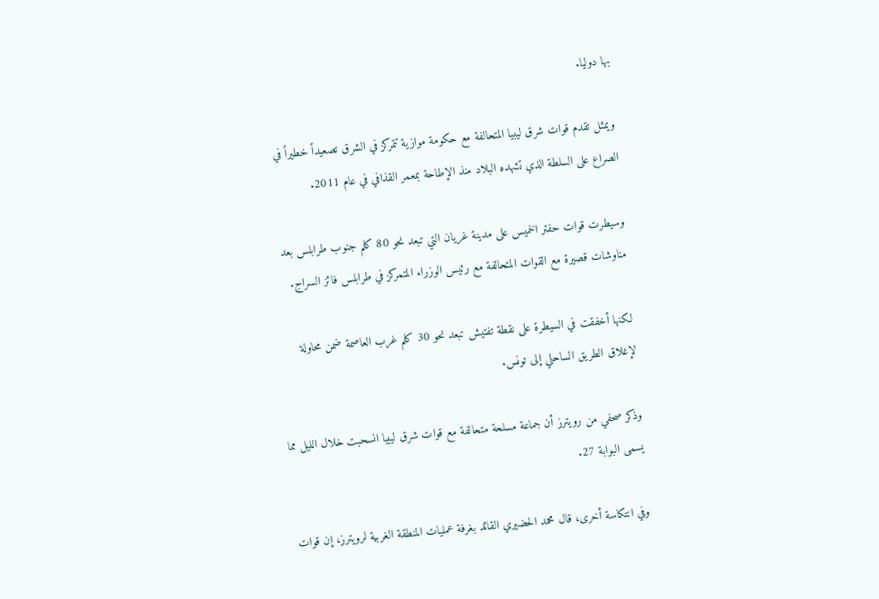بها دوليا.

ويمثل تقدم قوات شرق ليبيا المتحالفة مع حكومة موازية تتمركز في الشرق تصعيداً خطيراً في الصراع على السلطة الذي تشهده البلاد منذ الإطاحة بمعمر القذافي في عام 2011.

وسيطرت قوات حفتر الخميس على مدينة غريان التي تبعد نحو 80 كلم جنوب طرابلس بعد مناوشات قصيرة مع القوات المتحالفة مع رئيس الوزراء المتمركز في طرابلس فائز السراج.

لكنها أخفقت في السيطرة على نقطة تفتيش تبعد نحو 30 كلم غرب العاصمة ضمن محاولة لإغلاق الطريق الساحلي إلى تونس.

وذكر صحفي من رويترز أن جماعة مسلحة متحالفة مع قوات شرق ليبيا انسحبت خلال الليل مما يسمى البوابة 27.

وفي انتكاسة أخرى، قال محمد الحضيري القائد بغرفة عمليات المنطقة الغربية لرويترز، إن قوات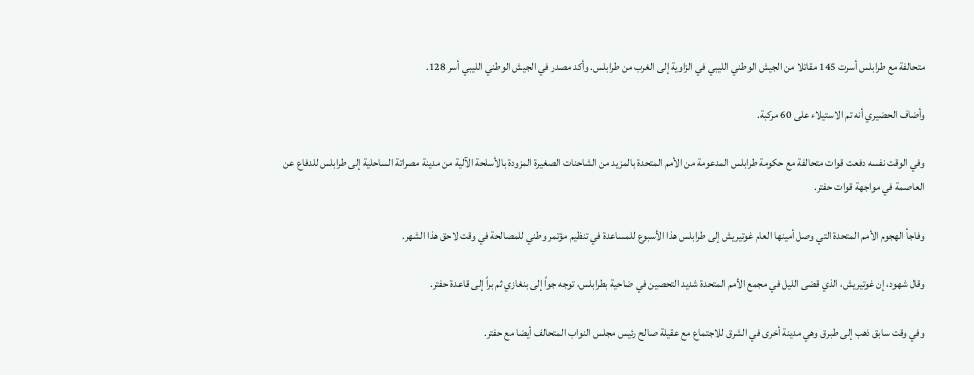متحالفة مع طرابلس أسرت 145 مقاتلا من الجيش الوطني الليبي في الزاوية إلى الغرب من طرابلس. وأكد مصدر في الجيش الوطني الليبي أسر 128.

وأضاف الحضيري أنه تم الاستيلاء على 60 مركبة.

وفي الوقت نفسه دفعت قوات متحالفة مع حكومة طرابلس المدعومة من الأمم المتحدة بالمزيد من الشاحنات الصغيرة المزودة بالأسلحة الآلية من مدينة مصراتة الساحلية إلى طرابلس للدفاع عن العاصمة في مواجهة قوات حفتر.

وفاجأ الهجوم الأمم المتحدة التي وصل أمينها العام غوتيريش إلى طرابلس هذا الأسبوع للمساعدة في تنظيم مؤتمر وطني للمصالحة في وقت لاحق هذا الشهر.

وقال شهود، إن غوتيريش، الذي قضى الليل في مجمع الأمم المتحدة شديد التحصين في ضاحية بطرابلس، توجه جواً إلى بنغازي ثم براً إلى قاعدة حفتر.

وفي وقت سابق ذهب إلى طبرق وهي مدينة أخرى في الشرق للاجتماع مع عقيلة صالح رئيس مجلس النواب المتحالف أيضا مع حفتر.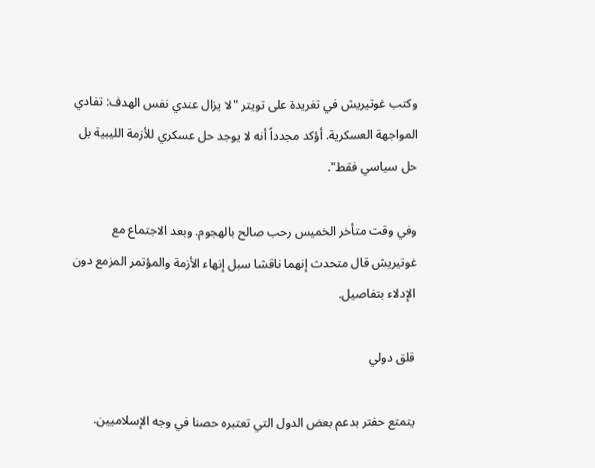وكتب غوتيريش في تغريدة على تويتر "لا يزال عندي نفس الهدف: تفادي المواجهة العسكرية. أؤكد مجدداً أنه لا يوجد حل عسكري للأزمة الليبية بل حل سياسي فقط".

وفي وقت متأخر الخميس رحب صالح بالهجوم. وبعد الاجتماع مع غوتيريش قال متحدث إنهما ناقشا سبل إنهاء الأزمة والمؤتمر المزمع دون الإدلاء بتفاصيل.

قلق دولي

يتمتع حفتر بدعم بعض الدول التي تعتبره حصنا في وجه الإسلاميين.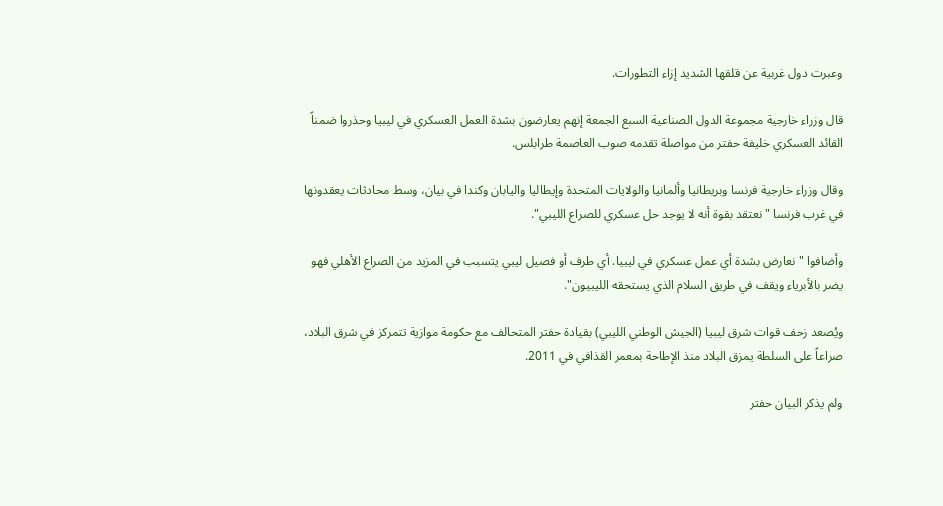وعبرت دول غربية عن قلقها الشديد إزاء التطورات.

قال وزراء خارجية مجموعة الدول الصناعية السبع الجمعة إنهم يعارضون بشدة العمل العسكري في ليبيا وحذروا ضمناً القائد العسكري خليفة حفتر من مواصلة تقدمه صوب العاصمة طرابلس.

وقال وزراء خارجية فرنسا وبريطانيا وألمانيا والولايات المتحدة وإيطاليا واليابان وكندا في بيان، وسط محادثات يعقدونها في غرب فرنسا "نعتقد بقوة أنه لا يوجد حل عسكري للصراع الليبي".

وأضافوا "نعارض بشدة أي عمل عسكري في ليبيا. أي طرف أو فصيل ليبي يتسبب في المزيد من الصراع الأهلي فهو يضر بالأبرياء ويقف في طريق السلام الذي يستحقه الليبيون".

ويُصعد زحف قوات شرق ليبيا (الجيش الوطني الليبي) بقيادة حفتر المتحالف مع حكومة موازية تتمركز في شرق البلاد، صراعاً على السلطة يمزق البلاد منذ الإطاحة بمعمر القذافي في 2011.

ولم يذكر البيان حفتر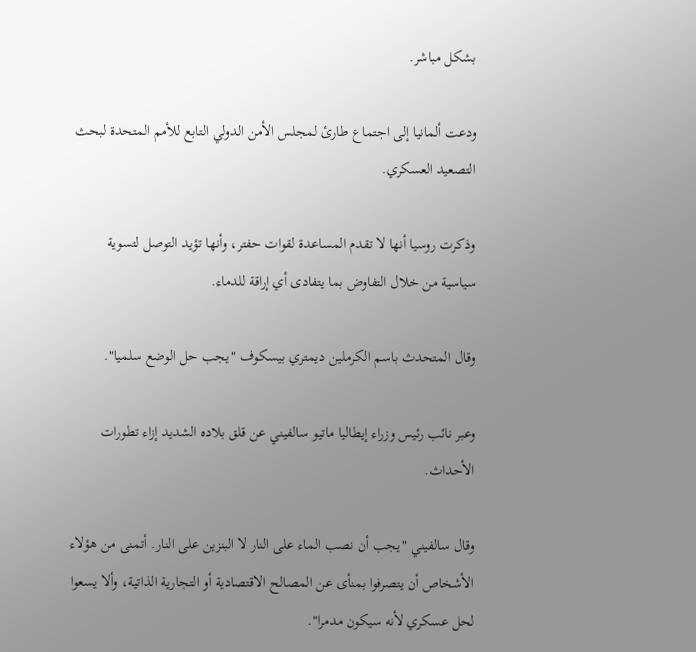بشكل مباشر.

ودعت ألمانيا إلى اجتماع طارئ لمجلس الأمن الدولي التابع للأمم المتحدة لبحث التصعيد العسكري.

وذكرت روسيا أنها لا تقدم المساعدة لقوات حفتر، وأنها تؤيد التوصل لتسوية سياسية من خلال التفاوض بما يتفادى أي إراقة للدماء.

وقال المتحدث باسم الكرملين ديمتري بيسكوف "يجب حل الوضع سلميا".

وعبر نائب رئيس وزراء إيطاليا ماتيو سالفيني عن قلق بلاده الشديد إزاء تطورات الأحداث.

وقال سالفيني "يجب أن نصب الماء على النار لا البنزين على النار. أتمنى من هؤلاء الأشخاص أن يتصرفوا بمنأى عن المصالح الاقتصادية أو التجارية الذاتية، وألا يسعوا لحل عسكري لأنه سيكون مدمرا".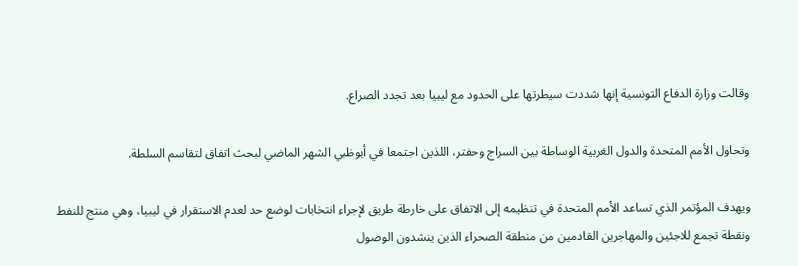وقالت وزارة الدفاع التونسية إنها شددت سيطرتها على الحدود مع ليبيا بعد تجدد الصراع.

وتحاول الأمم المتحدة والدول الغربية الوساطة بين السراج وحفتر، اللذين اجتمعا في أبوظبي الشهر الماضي لبحث اتفاق لتقاسم السلطة.

ويهدف المؤتمر الذي تساعد الأمم المتحدة في تنظيمه إلى الاتفاق على خارطة طريق لإجراء انتخابات لوضع حد لعدم الاستقرار في ليبيا، وهي منتج للنفط ونقطة تجمع للاجئين والمهاجرين القادمين من منطقة الصحراء الذين ينشدون الوصول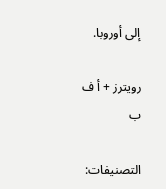إلى أوروبا.

رويترز + أ ف ب

التصنيفات: